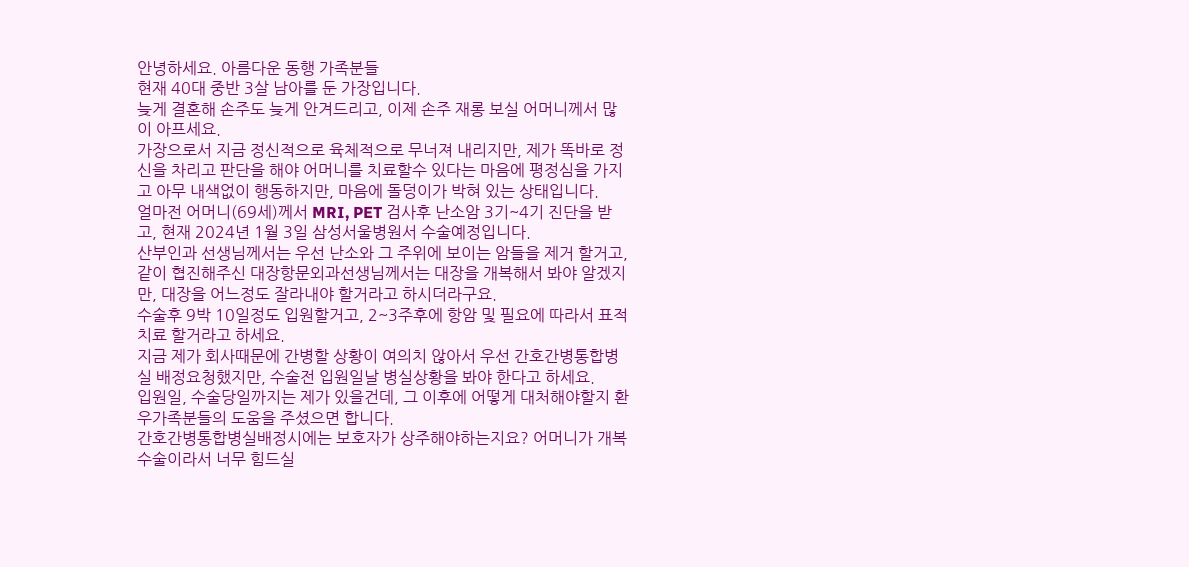안녕하세요. 아름다운 동행 가족분들
현재 40대 중반 3살 남아를 둔 가장입니다.
늦게 결혼해 손주도 늦게 안겨드리고, 이제 손주 재롱 보실 어머니께서 많이 아프세요.
가장으로서 지금 정신적으로 육체적으로 무너져 내리지만, 제가 똑바로 정신을 차리고 판단을 해야 어머니를 치료할수 있다는 마음에 평정심을 가지고 아무 내색없이 행동하지만, 마음에 돌덩이가 박혀 있는 상태입니다.
얼마전 어머니(69세)께서 MRI, PET 검사후 난소암 3기~4기 진단을 받고, 현재 2024년 1월 3일 삼성서울병원서 수술예정입니다.
산부인과 선생님께서는 우선 난소와 그 주위에 보이는 암들을 제거 할거고, 같이 협진해주신 대장항문외과선생님께서는 대장을 개복해서 봐야 알겠지만, 대장을 어느정도 잘라내야 할거라고 하시더라구요.
수술후 9박 10일정도 입원할거고, 2~3주후에 항암 및 필요에 따라서 표적치료 할거라고 하세요.
지금 제가 회사때문에 간병할 상황이 여의치 않아서 우선 간호간병통합병실 배정요청했지만, 수술전 입원일날 병실상황을 봐야 한다고 하세요.
입원일, 수술당일까지는 제가 있을건데, 그 이후에 어떻게 대처해야할지 환우가족분들의 도움을 주셨으면 합니다.
간호간병통합병실배정시에는 보호자가 상주해야하는지요? 어머니가 개복수술이라서 너무 힘드실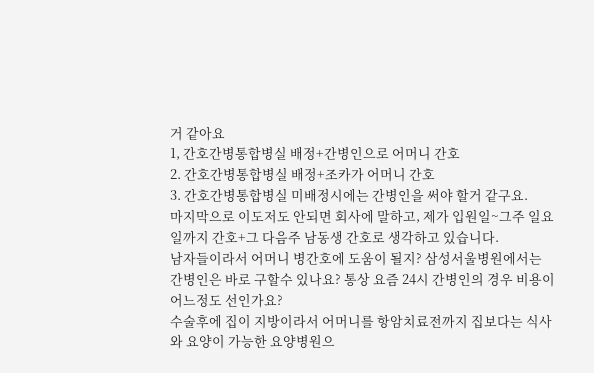거 같아요
1, 간호간병통합병실 배정+간병인으로 어머니 간호
2. 간호간병통합병실 배정+조카가 어머니 간호
3. 간호간병통합병실 미배정시에는 간병인을 써야 할거 같구요.
마지막으로 이도저도 안되면 회사에 말하고, 제가 입원일~그주 일요일까지 간호+그 다음주 남동생 간호로 생각하고 있습니다.
남자들이라서 어머니 병간호에 도움이 될지? 삼성서울병원에서는 간병인은 바로 구할수 있나요? 통상 요즘 24시 간병인의 경우 비용이 어느정도 선인가요?
수술후에 집이 지방이라서 어머니를 항암치료전까지 집보다는 식사와 요양이 가능한 요양병원으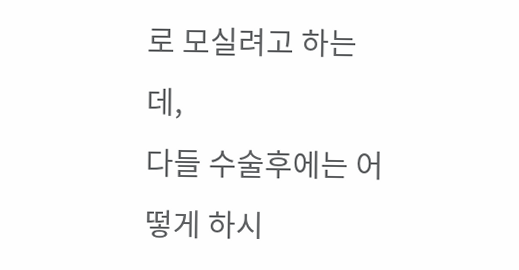로 모실려고 하는데,
다들 수술후에는 어떻게 하시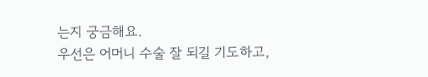는지 궁금해요.
우선은 어머니 수술 잘 되길 기도하고,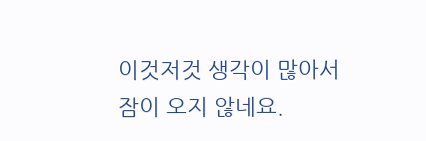이것저것 생각이 많아서 잠이 오지 않네요.